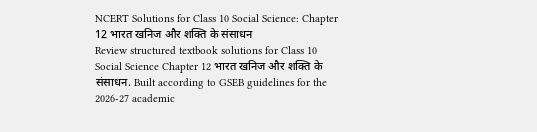NCERT Solutions for Class 10 Social Science: Chapter 12 भारत खनिज और शक्ति के संसाधन
Review structured textbook solutions for Class 10 Social Science Chapter 12 भारत खनिज और शक्ति के संसाधन. Built according to GSEB guidelines for the 2026-27 academic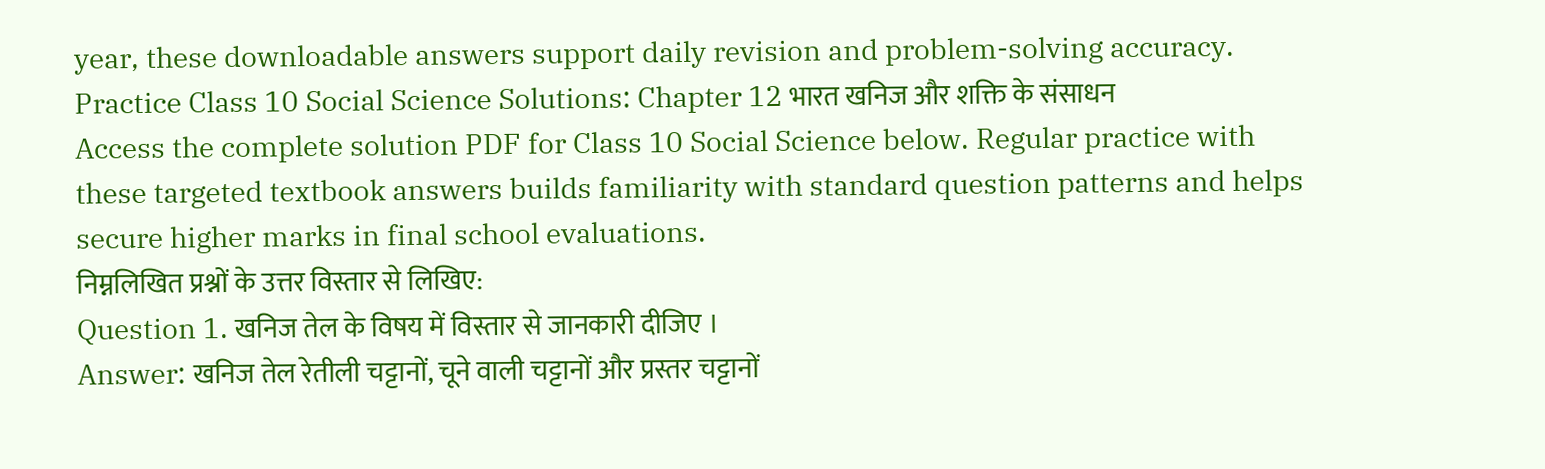year, these downloadable answers support daily revision and problem-solving accuracy.
Practice Class 10 Social Science Solutions: Chapter 12 भारत खनिज और शक्ति के संसाधन
Access the complete solution PDF for Class 10 Social Science below. Regular practice with these targeted textbook answers builds familiarity with standard question patterns and helps secure higher marks in final school evaluations.
निम्नलिखित प्रश्नों के उत्तर विस्तार से लिखिए:
Question 1. खनिज तेल के विषय में विस्तार से जानकारी दीजिए ।
Answer: खनिज तेल रेतीली चट्टानों, चूने वाली चट्टानों और प्रस्तर चट्टानों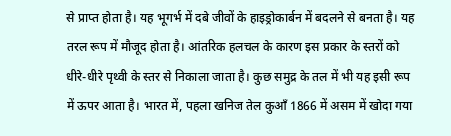से प्राप्त होता है। यह भूगर्भ में दबे जीवों के हाइड्रोकार्बन में बदलने से बनता है। यह तरल रूप में मौजूद होता है। आंतरिक हलचल के कारण इस प्रकार के स्तरों को धीरे-धीरे पृथ्वी के स्तर से निकाला जाता है। कुछ समुद्र के तल में भी यह इसी रूप में ऊपर आता है। भारत में, पहला खनिज तेल कुआँ 1866 में असम में खोदा गया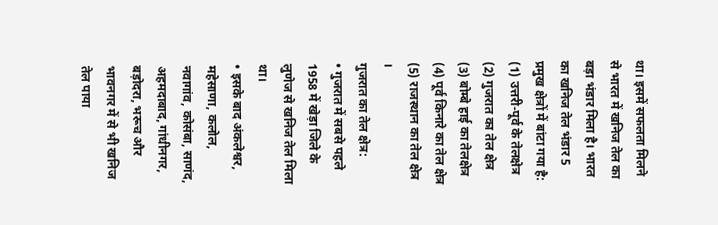था। इसमें सफलता मिलने से भारत में खनिज तेल का बड़ा भंडार मिला है। भारत का खनिज तेल भंडार 5 प्रमुख क्षेत्रों में बांटा गया है:
(1) उत्तरी-पूर्व के तेलक्षेत्र
(2) गुजरात का तेल क्षेत्र
(3) बोम्बे हाई का तेलक्षेत्र
(4) पूर्व किनारे का तेल क्षेत्र
(5) राजस्थान का तेल क्षेत्र ।
गुजरात का तेल क्षेत्र:
• गुजरात में सबसे पहले 1958 में खेड़ा जिले के लुणेज से खनिज तेल मिला था।
• इसके बाद अंकलेश्वर, महेसाणा, कलोल, नवागांव, कोसंबा, साणंद, अहमदाबाद, गांधीनगर, बड़ोदरा, भरूच और भावनगर में से भी खनिज तेल पाया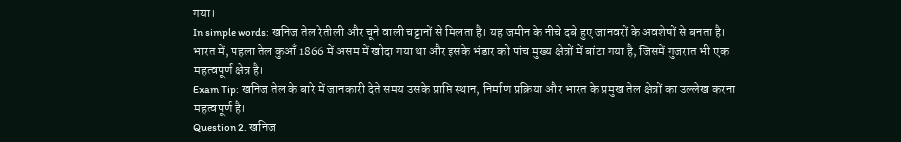गया।
In simple words: खनिज तेल रेतीली और चूने वाली चट्टानों से मिलता है। यह जमीन के नीचे दबे हुए जानवरों के अवशेषों से बनता है। भारत में, पहला तेल कुआँ 1866 में असम में खोदा गया था और इसके भंडार को पांच मुख्य क्षेत्रों में बांटा गया है, जिसमें गुजरात भी एक महत्वपूर्ण क्षेत्र है।
Exam Tip: खनिज तेल के बारे में जानकारी देते समय उसके प्राप्ति स्थान, निर्माण प्रक्रिया और भारत के प्रमुख तेल क्षेत्रों का उल्लेख करना महत्वपूर्ण है।
Question 2. खनिज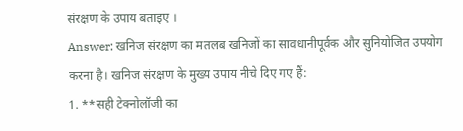संरक्षण के उपाय बताइए ।
Answer: खनिज संरक्षण का मतलब खनिजों का सावधानीपूर्वक और सुनियोजित उपयोग करना है। खनिज संरक्षण के मुख्य उपाय नीचे दिए गए हैं:
1. **सही टेक्नोलॉजी का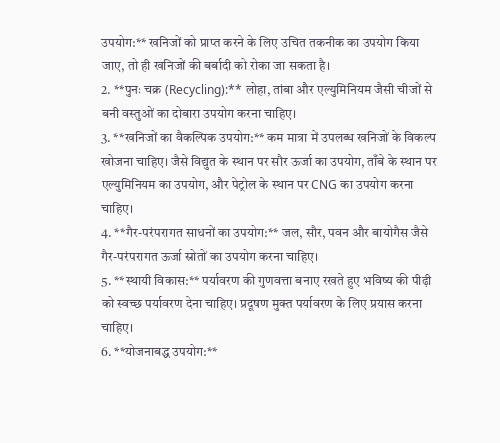उपयोग:** खनिजों को प्राप्त करने के लिए उचित तकनीक का उपयोग किया जाए, तो ही खनिजों की बर्बादी को रोका जा सकता है।
2. **पुनः चक्र (Recycling):** लोहा, तांबा और एल्युमिनियम जैसी चीजों से बनी वस्तुओं का दोबारा उपयोग करना चाहिए।
3. **खनिजों का वैकल्पिक उपयोग:** कम मात्रा में उपलब्ध खनिजों के विकल्प खोजना चाहिए। जैसे विद्युत के स्थान पर सौर ऊर्जा का उपयोग, ताँबे के स्थान पर एल्युमिनियम का उपयोग, और पेट्रोल के स्थान पर CNG का उपयोग करना चाहिए।
4. **गैर-परंपरागत साधनों का उपयोग:** जल, सौर, पवन और बायोगैस जैसे गैर-परंपरागत ऊर्जा स्रोतों का उपयोग करना चाहिए।
5. **स्थायी विकास:** पर्यावरण की गुणवत्ता बनाए रखते हुए भविष्य की पीढ़ी को स्वच्छ पर्यावरण देना चाहिए। प्रदूषण मुक्त पर्यावरण के लिए प्रयास करना चाहिए।
6. **योजनाबद्ध उपयोग:**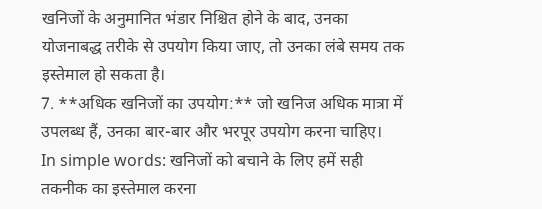खनिजों के अनुमानित भंडार निश्चित होने के बाद, उनका योजनाबद्ध तरीके से उपयोग किया जाए, तो उनका लंबे समय तक इस्तेमाल हो सकता है।
7. **अधिक खनिजों का उपयोग:** जो खनिज अधिक मात्रा में उपलब्ध हैं, उनका बार-बार और भरपूर उपयोग करना चाहिए।
In simple words: खनिजों को बचाने के लिए हमें सही तकनीक का इस्तेमाल करना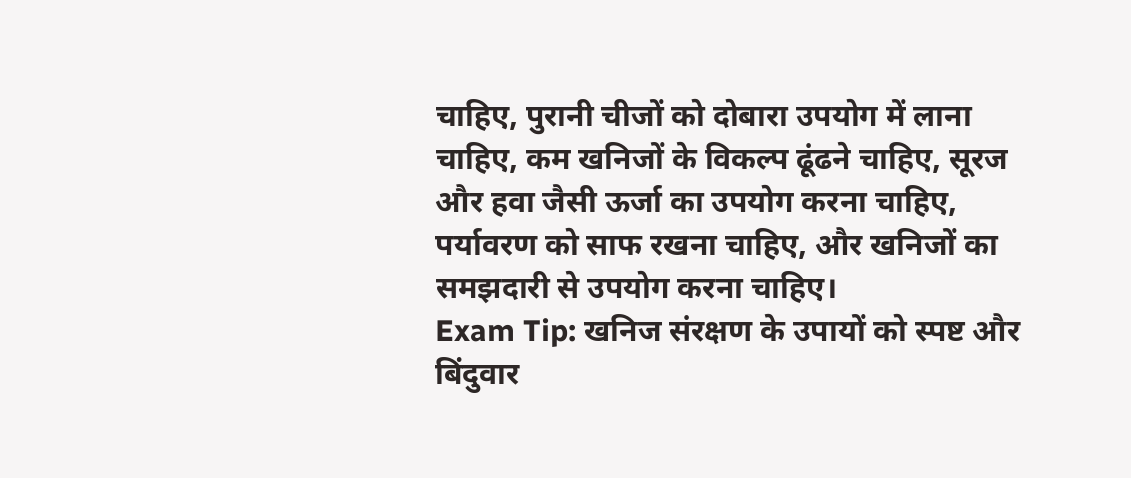चाहिए, पुरानी चीजों को दोबारा उपयोग में लाना चाहिए, कम खनिजों के विकल्प ढूंढने चाहिए, सूरज और हवा जैसी ऊर्जा का उपयोग करना चाहिए, पर्यावरण को साफ रखना चाहिए, और खनिजों का समझदारी से उपयोग करना चाहिए।
Exam Tip: खनिज संरक्षण के उपायों को स्पष्ट और बिंदुवार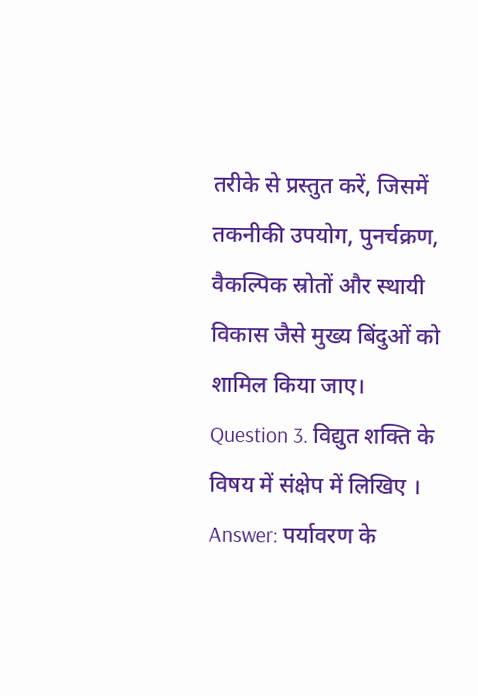तरीके से प्रस्तुत करें, जिसमें तकनीकी उपयोग, पुनर्चक्रण, वैकल्पिक स्रोतों और स्थायी विकास जैसे मुख्य बिंदुओं को शामिल किया जाए।
Question 3. विद्युत शक्ति के विषय में संक्षेप में लिखिए ।
Answer: पर्यावरण के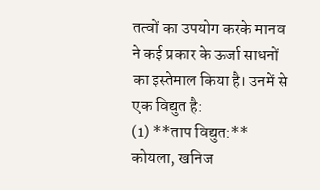तत्वों का उपयोग करके मानव ने कई प्रकार के ऊर्जा साधनों का इस्तेमाल किया है। उनमें से एक विद्युत है:
(1) **ताप विद्युत:** कोयला, खनिज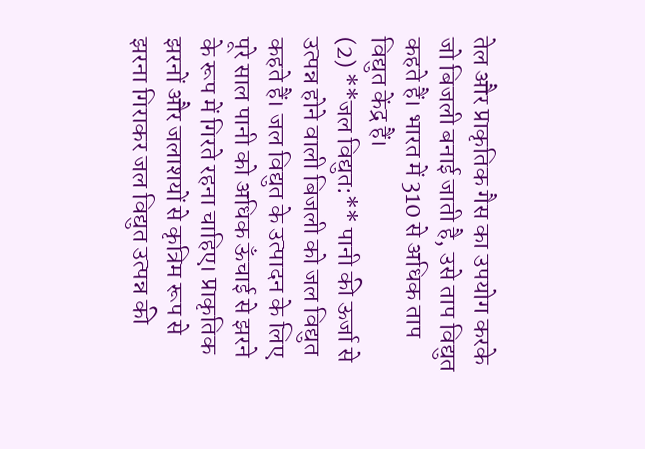तेल और प्राकृतिक गैस का उपयोग करके जो बिजली बनाई जाती है, उसे ताप विद्युत कहते हैं। भारत में 310 से अधिक ताप विद्युत केंद्र हैं।
(2) **जल विद्युत:** पानी की ऊर्जा से उत्पन्न होने वाली बिजली को जल विद्युत कहते हैं। जल विद्युत के उत्पादन के लिए पूरे साल पानी को अधिक ऊँचाई से झरने के रूप में गिरते रहना चाहिए। प्राकृतिक झरनों और जलाशयों से कृत्रिम रूप से झरना गिराकर जल विद्युत उत्पन्न की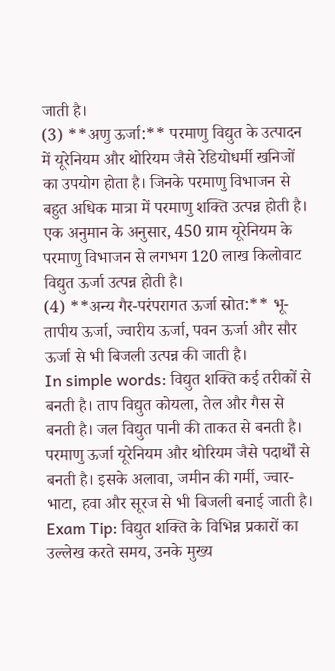जाती है।
(3) **अणु ऊर्जा:** परमाणु विद्युत के उत्पादन में यूरेनियम और थोरियम जैसे रेडियोधर्मी खनिजों का उपयोग होता है। जिनके परमाणु विभाजन से बहुत अधिक मात्रा में परमाणु शक्ति उत्पन्न होती है। एक अनुमान के अनुसार, 450 ग्राम यूरेनियम के परमाणु विभाजन से लगभग 120 लाख किलोवाट विद्युत ऊर्जा उत्पन्न होती है।
(4) **अन्य गैर-परंपरागत ऊर्जा स्रोत:** भू-तापीय ऊर्जा, ज्वारीय ऊर्जा, पवन ऊर्जा और सौर ऊर्जा से भी बिजली उत्पन्न की जाती है।
In simple words: विद्युत शक्ति कई तरीकों से बनती है। ताप विद्युत कोयला, तेल और गैस से बनती है। जल विद्युत पानी की ताकत से बनती है। परमाणु ऊर्जा यूरेनियम और थोरियम जैसे पदार्थों से बनती है। इसके अलावा, जमीन की गर्मी, ज्वार-भाटा, हवा और सूरज से भी बिजली बनाई जाती है।
Exam Tip: विद्युत शक्ति के विभिन्न प्रकारों का उल्लेख करते समय, उनके मुख्य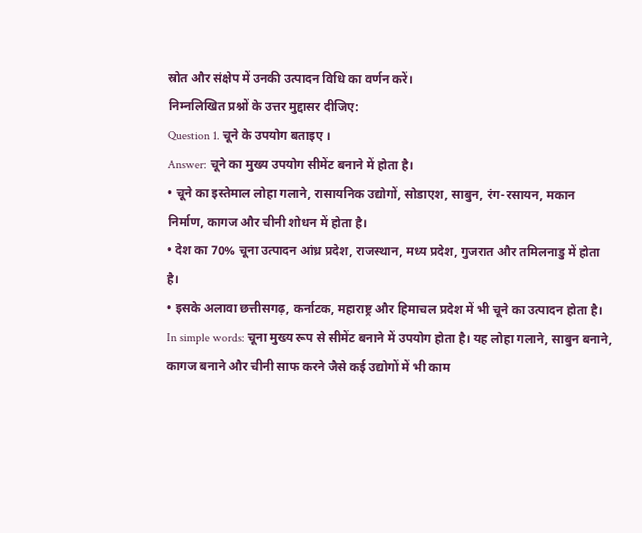स्रोत और संक्षेप में उनकी उत्पादन विधि का वर्णन करें।
निम्नलिखित प्रश्नों के उत्तर मुद्दासर दीजिए:
Question 1. चूने के उपयोग बताइए ।
Answer: चूने का मुख्य उपयोग सीमेंट बनाने में होता है।
• चूने का इस्तेमाल लोहा गलाने, रासायनिक उद्योगों, सोडाएश, साबुन, रंग-रसायन, मकान निर्माण, कागज और चीनी शोधन में होता है।
• देश का 70% चूना उत्पादन आंध्र प्रदेश, राजस्थान, मध्य प्रदेश, गुजरात और तमिलनाडु में होता है।
• इसके अलावा छत्तीसगढ़, कर्नाटक, महाराष्ट्र और हिमाचल प्रदेश में भी चूने का उत्पादन होता है।
In simple words: चूना मुख्य रूप से सीमेंट बनाने में उपयोग होता है। यह लोहा गलाने, साबुन बनाने, कागज बनाने और चीनी साफ करने जैसे कई उद्योगों में भी काम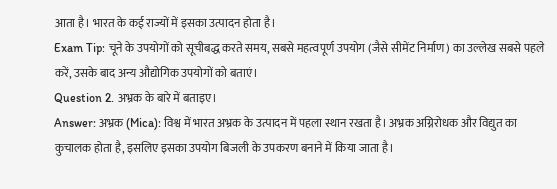आता है। भारत के कई राज्यों में इसका उत्पादन होता है।
Exam Tip: चूने के उपयोगों को सूचीबद्ध करते समय, सबसे महत्वपूर्ण उपयोग (जैसे सीमेंट निर्माण) का उल्लेख सबसे पहले करें, उसके बाद अन्य औद्योगिक उपयोगों को बताएं।
Question 2. अभ्रक के बारे में बताइए।
Answer: अभ्रक (Mica): विश्व में भारत अभ्रक के उत्पादन में पहला स्थान रखता है। अभ्रक अग्निरोधक और विद्युत का कुचालक होता है, इसलिए इसका उपयोग बिजली के उपकरण बनाने में किया जाता है।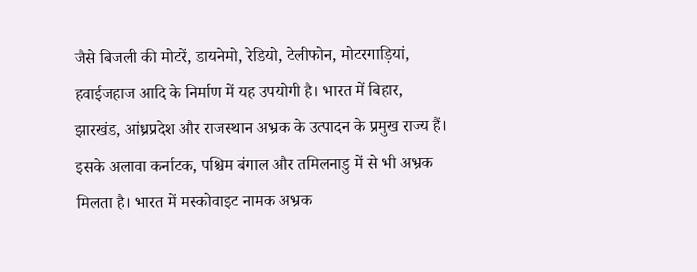जैसे बिजली की मोटरें, डायनेमो, रेडियो, टेलीफोन, मोटरगाड़ियां, हवाईजहाज आदि के निर्माण में यह उपयोगी है। भारत में बिहार, झारखंड, आंध्रप्रदेश और राजस्थान अभ्रक के उत्पादन के प्रमुख राज्य हैं। इसके अलावा कर्नाटक, पश्चिम बंगाल और तमिलनाडु में से भी अभ्रक मिलता है। भारत में मस्कोवाइट नामक अभ्रक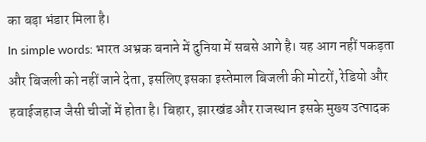का बड़ा भंडार मिला है।
In simple words: भारत अभ्रक बनाने में दुनिया में सबसे आगे है। यह आग नहीं पकड़ता और बिजली को नहीं जाने देता, इसलिए इसका इस्तेमाल बिजली की मोटरों, रेडियो और हवाईजहाज जैसी चीजों में होता है। बिहार, झारखंड और राजस्थान इसके मुख्य उत्पादक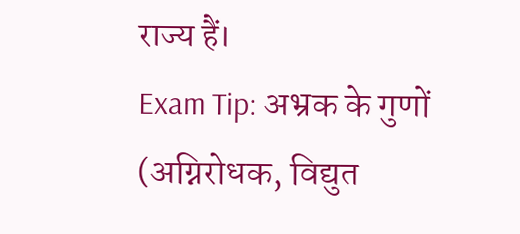राज्य हैं।
Exam Tip: अभ्रक के गुणों (अग्निरोधक, विद्युत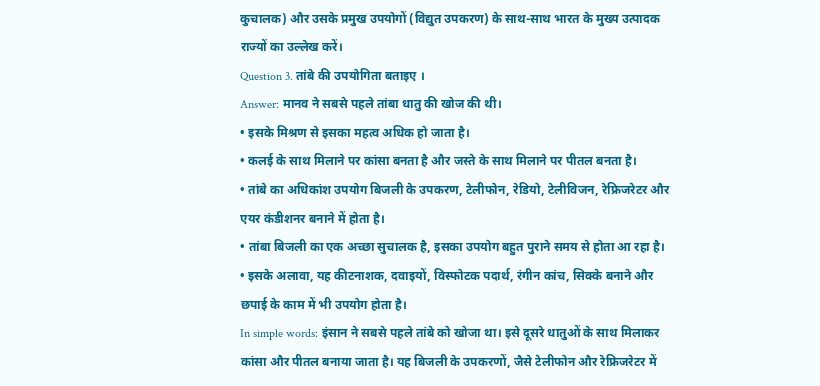कुचालक) और उसके प्रमुख उपयोगों (विद्युत उपकरण) के साथ-साथ भारत के मुख्य उत्पादक राज्यों का उल्लेख करें।
Question 3. तांबे की उपयोगिता बताइए ।
Answer: मानव ने सबसे पहले तांबा धातु की खोज की थी।
• इसके मिश्रण से इसका महत्व अधिक हो जाता है।
• कलई के साथ मिलाने पर कांसा बनता है और जस्ते के साथ मिलाने पर पीतल बनता है।
• तांबे का अधिकांश उपयोग बिजली के उपकरण, टेलीफोन, रेडियो, टेलीविजन, रेफ्रिजरेटर और एयर कंडीशनर बनाने में होता है।
• तांबा बिजली का एक अच्छा सुचालक है, इसका उपयोग बहुत पुराने समय से होता आ रहा है।
• इसके अलावा, यह कीटनाशक, दवाइयों, विस्फोटक पदार्थ, रंगीन कांच, सिक्के बनाने और छपाई के काम में भी उपयोग होता है।
In simple words: इंसान ने सबसे पहले तांबे को खोजा था। इसे दूसरे धातुओं के साथ मिलाकर कांसा और पीतल बनाया जाता है। यह बिजली के उपकरणों, जैसे टेलीफोन और रेफ्रिजरेटर में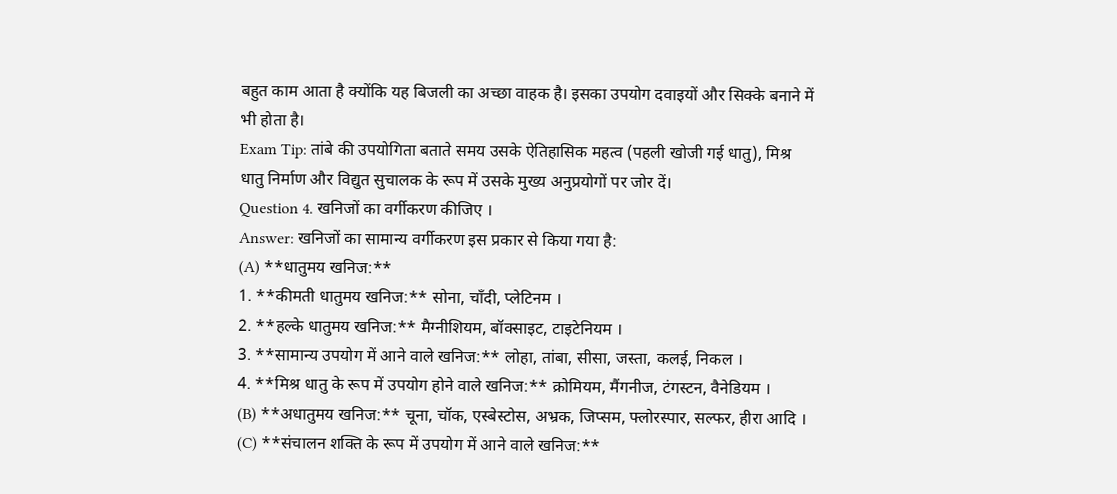बहुत काम आता है क्योंकि यह बिजली का अच्छा वाहक है। इसका उपयोग दवाइयों और सिक्के बनाने में भी होता है।
Exam Tip: तांबे की उपयोगिता बताते समय उसके ऐतिहासिक महत्व (पहली खोजी गई धातु), मिश्र धातु निर्माण और विद्युत सुचालक के रूप में उसके मुख्य अनुप्रयोगों पर जोर दें।
Question 4. खनिजों का वर्गीकरण कीजिए ।
Answer: खनिजों का सामान्य वर्गीकरण इस प्रकार से किया गया है:
(A) **धातुमय खनिज:**
1. **कीमती धातुमय खनिज:** सोना, चाँदी, प्लेटिनम ।
2. **हल्के धातुमय खनिज:** मैग्नीशियम, बॉक्साइट, टाइटेनियम ।
3. **सामान्य उपयोग में आने वाले खनिज:** लोहा, तांबा, सीसा, जस्ता, कलई, निकल ।
4. **मिश्र धातु के रूप में उपयोग होने वाले खनिज:** क्रोमियम, मैंगनीज, टंगस्टन, वैनेडियम ।
(B) **अधातुमय खनिज:** चूना, चॉक, एस्बेस्टोस, अभ्रक, जिप्सम, फ्लोरस्पार, सल्फर, हीरा आदि ।
(C) **संचालन शक्ति के रूप में उपयोग में आने वाले खनिज:**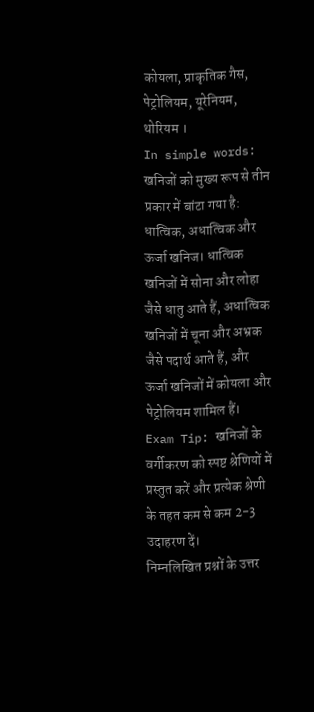कोयला, प्राकृतिक गैस, पेट्रोलियम, यूरेनियम, थोरियम ।
In simple words: खनिजों को मुख्य रूप से तीन प्रकार में बांटा गया है: धात्विक, अधात्विक और ऊर्जा खनिज। धात्विक खनिजों में सोना और लोहा जैसे धातु आते हैं, अधात्विक खनिजों में चूना और अभ्रक जैसे पदार्थ आते हैं, और ऊर्जा खनिजों में कोयला और पेट्रोलियम शामिल हैं।
Exam Tip: खनिजों के वर्गीकरण को स्पष्ट श्रेणियों में प्रस्तुत करें और प्रत्येक श्रेणी के तहत कम से कम 2-3 उदाहरण दें।
निम्नलिखित प्रश्नों के उत्तर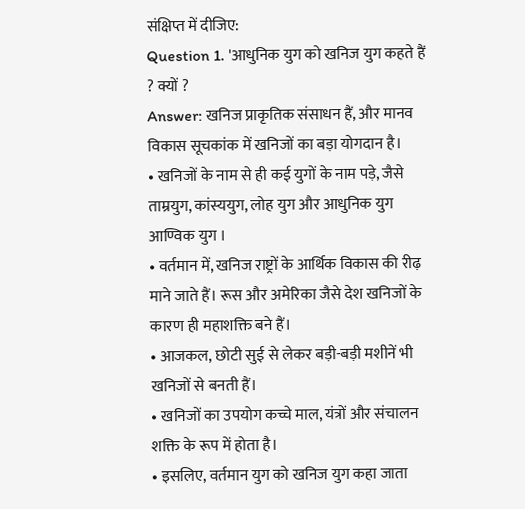संक्षिप्त में दीजिए:
Question 1. 'आधुनिक युग को खनिज युग कहते हैं ? क्यों ?
Answer: खनिज प्राकृतिक संसाधन हैं, और मानव विकास सूचकांक में खनिजों का बड़ा योगदान है।
• खनिजों के नाम से ही कई युगों के नाम पड़े, जैसे ताम्रयुग, कांस्ययुग, लोह युग और आधुनिक युग आण्विक युग ।
• वर्तमान में, खनिज राष्ट्रों के आर्थिक विकास की रीढ़ माने जाते हैं। रूस और अमेरिका जैसे देश खनिजों के कारण ही महाशक्ति बने हैं।
• आजकल, छोटी सुई से लेकर बड़ी-बड़ी मशीनें भी खनिजों से बनती हैं।
• खनिजों का उपयोग कच्चे माल, यंत्रों और संचालन शक्ति के रूप में होता है।
• इसलिए, वर्तमान युग को खनिज युग कहा जाता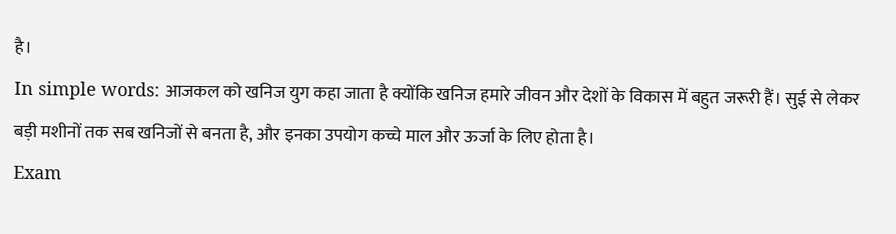है।
In simple words: आजकल को खनिज युग कहा जाता है क्योंकि खनिज हमारे जीवन और देशों के विकास में बहुत जरूरी हैं। सुई से लेकर बड़ी मशीनों तक सब खनिजों से बनता है, और इनका उपयोग कच्चे माल और ऊर्जा के लिए होता है।
Exam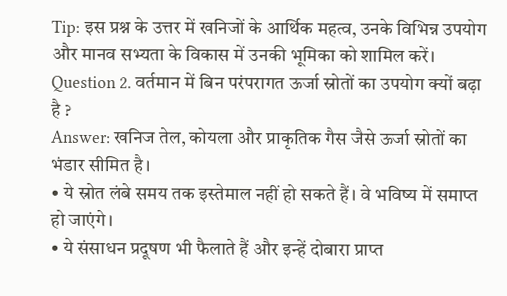Tip: इस प्रश्न के उत्तर में खनिजों के आर्थिक महत्व, उनके विभिन्न उपयोग और मानव सभ्यता के विकास में उनकी भूमिका को शामिल करें।
Question 2. वर्तमान में बिन परंपरागत ऊर्जा स्रोतों का उपयोग क्यों बढ़ा है ?
Answer: खनिज तेल, कोयला और प्राकृतिक गैस जैसे ऊर्जा स्रोतों का भंडार सीमित है।
• ये स्रोत लंबे समय तक इस्तेमाल नहीं हो सकते हैं। वे भविष्य में समाप्त हो जाएंगे।
• ये संसाधन प्रदूषण भी फैलाते हैं और इन्हें दोबारा प्राप्त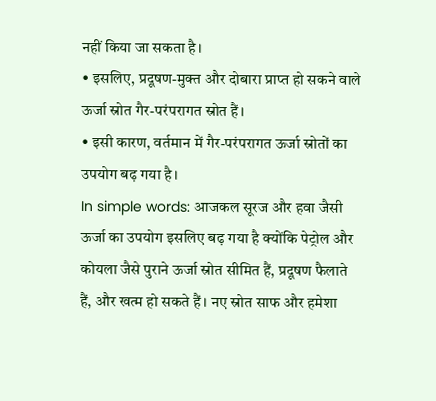नहीं किया जा सकता है।
• इसलिए, प्रदूषण-मुक्त और दोबारा प्राप्त हो सकने वाले ऊर्जा स्रोत गैर-परंपरागत स्रोत हैं।
• इसी कारण, वर्तमान में गैर-परंपरागत ऊर्जा स्रोतों का उपयोग बढ़ गया है।
In simple words: आजकल सूरज और हवा जैसी ऊर्जा का उपयोग इसलिए बढ़ गया है क्योंकि पेट्रोल और कोयला जैसे पुराने ऊर्जा स्रोत सीमित हैं, प्रदूषण फैलाते हैं, और खत्म हो सकते हैं। नए स्रोत साफ और हमेशा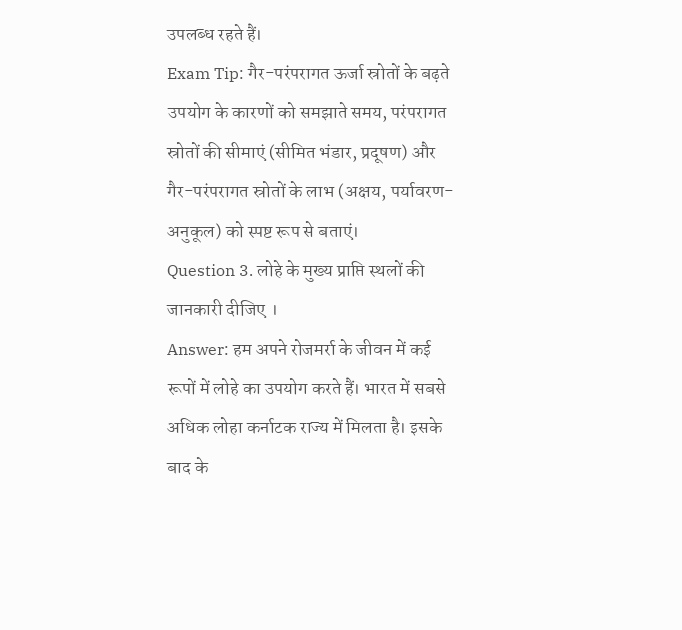उपलब्ध रहते हैं।
Exam Tip: गैर-परंपरागत ऊर्जा स्रोतों के बढ़ते उपयोग के कारणों को समझाते समय, परंपरागत स्रोतों की सीमाएं (सीमित भंडार, प्रदूषण) और गैर-परंपरागत स्रोतों के लाभ (अक्षय, पर्यावरण-अनुकूल) को स्पष्ट रूप से बताएं।
Question 3. लोहे के मुख्य प्राप्ति स्थलों की जानकारी दीजिए ।
Answer: हम अपने रोजमर्रा के जीवन में कई रूपों में लोहे का उपयोग करते हैं। भारत में सबसे अधिक लोहा कर्नाटक राज्य में मिलता है। इसके बाद के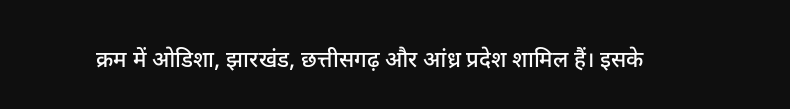क्रम में ओडिशा, झारखंड, छत्तीसगढ़ और आंध्र प्रदेश शामिल हैं। इसके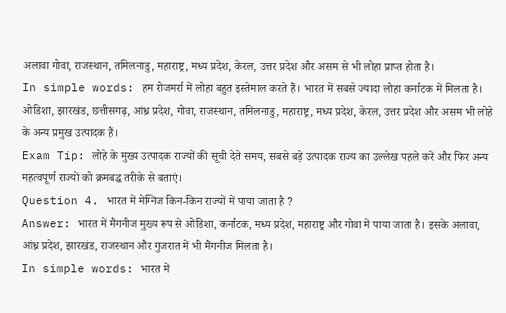अलावा गोवा, राजस्थान, तमिलनाडु, महाराष्ट्र, मध्य प्रदेश, केरल, उत्तर प्रदेश और असम से भी लोहा प्राप्त होता है।
In simple words: हम रोजमर्रा में लोहा बहुत इस्तेमाल करते हैं। भारत में सबसे ज्यादा लोहा कर्नाटक में मिलता है। ओडिशा, झारखंड, छत्तीसगढ़, आंध्र प्रदेश, गोवा, राजस्थान, तमिलनाडु, महाराष्ट्र, मध्य प्रदेश, केरल, उत्तर प्रदेश और असम भी लोहे के अन्य प्रमुख उत्पादक हैं।
Exam Tip: लोहे के मुख्य उत्पादक राज्यों की सूची देते समय, सबसे बड़े उत्पादक राज्य का उल्लेख पहले करें और फिर अन्य महत्वपूर्ण राज्यों को क्रमबद्ध तरीके से बताएं।
Question 4. भारत में मेग्निज किन-किन राज्यों में पाया जाता है ?
Answer: भारत में मैंगनीज मुख्य रूप से ओडिशा, कर्नाटक, मध्य प्रदेश, महाराष्ट्र और गोवा में पाया जाता है। इसके अलावा, आंध्र प्रदेश, झारखंड, राजस्थान और गुजरात में भी मैंगनीज मिलता है।
In simple words: भारत में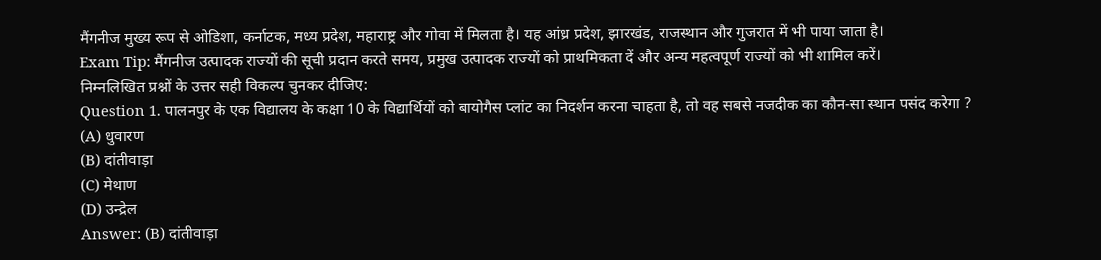मैंगनीज मुख्य रूप से ओडिशा, कर्नाटक, मध्य प्रदेश, महाराष्ट्र और गोवा में मिलता है। यह आंध्र प्रदेश, झारखंड, राजस्थान और गुजरात में भी पाया जाता है।
Exam Tip: मैंगनीज उत्पादक राज्यों की सूची प्रदान करते समय, प्रमुख उत्पादक राज्यों को प्राथमिकता दें और अन्य महत्वपूर्ण राज्यों को भी शामिल करें।
निम्नलिखित प्रश्नों के उत्तर सही विकल्प चुनकर दीजिए:
Question 1. पालनपुर के एक विद्यालय के कक्षा 10 के विद्यार्थियों को बायोगैस प्लांट का निदर्शन करना चाहता है, तो वह सबसे नजदीक का कौन-सा स्थान पसंद करेगा ?
(A) धुवारण
(B) दांतीवाड़ा
(C) मेथाण
(D) उन्द्रेल
Answer: (B) दांतीवाड़ा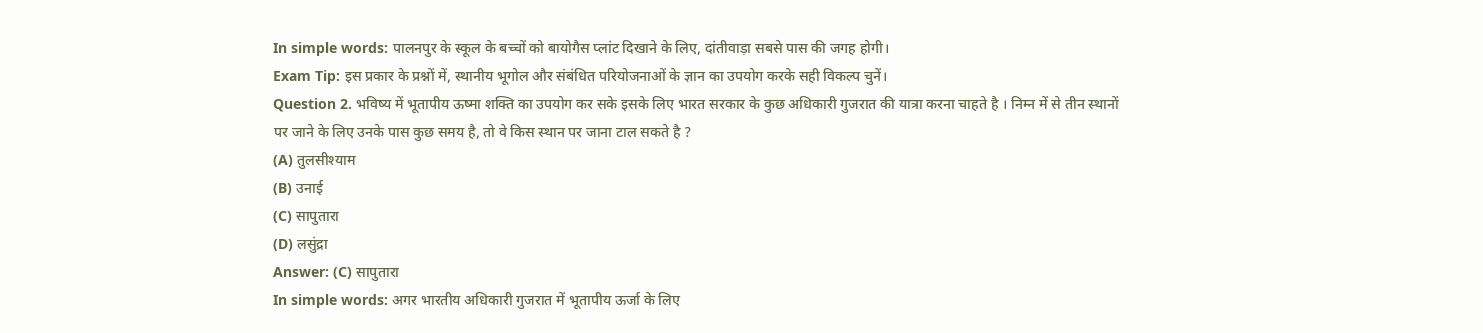In simple words: पालनपुर के स्कूल के बच्चों को बायोगैस प्लांट दिखाने के लिए, दांतीवाड़ा सबसे पास की जगह होगी।
Exam Tip: इस प्रकार के प्रश्नों में, स्थानीय भूगोल और संबंधित परियोजनाओं के ज्ञान का उपयोग करके सही विकल्प चुनें।
Question 2. भविष्य में भूतापीय ऊष्मा शक्ति का उपयोग कर सके इसके लिए भारत सरकार के कुछ अधिकारी गुजरात की यात्रा करना चाहते है । निम्न में से तीन स्थानों पर जाने के लिए उनके पास कुछ समय है, तो वे किस स्थान पर जाना टाल सकते है ?
(A) तुलसीश्याम
(B) उनाई
(C) सापुतारा
(D) लसुंद्रा
Answer: (C) सापुतारा
In simple words: अगर भारतीय अधिकारी गुजरात में भूतापीय ऊर्जा के लिए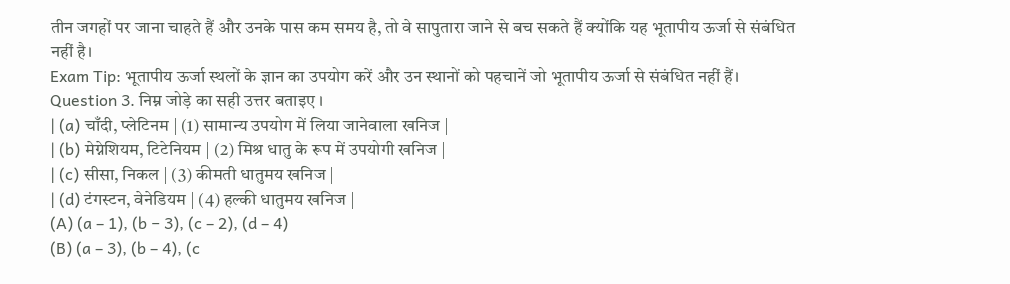तीन जगहों पर जाना चाहते हैं और उनके पास कम समय है, तो वे सापुतारा जाने से बच सकते हैं क्योंकि यह भूतापीय ऊर्जा से संबंधित नहीं है।
Exam Tip: भूतापीय ऊर्जा स्थलों के ज्ञान का उपयोग करें और उन स्थानों को पहचानें जो भूतापीय ऊर्जा से संबंधित नहीं हैं।
Question 3. निम्न जोड़े का सही उत्तर बताइए ।
| (a) चाँदी, प्लेटिनम | (1) सामान्य उपयोग में लिया जानेवाला खनिज |
| (b) मेग्नेशियम, टिटेनियम | (2) मिश्र धातु के रूप में उपयोगी खनिज |
| (c) सीसा, निकल | (3) कीमती धातुमय खनिज |
| (d) टंगस्टन, वेनेडियम | (4) हल्की धातुमय खनिज |
(A) (a – 1), (b − 3), (c – 2), (d – 4)
(B) (a – 3), (b – 4), (c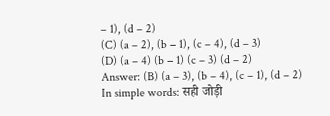– 1), (d – 2)
(C) (a – 2), (b − 1), (c – 4), (d – 3)
(D) (a – 4) (b − 1) (c – 3) (d – 2)
Answer: (B) (a – 3), (b – 4), (c – 1), (d – 2)
In simple words: सही जोड़ी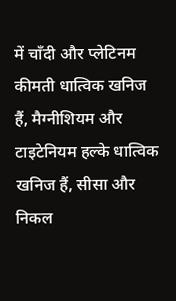में चाँदी और प्लेटिनम कीमती धात्विक खनिज हैं, मैग्नीशियम और टाइटेनियम हल्के धात्विक खनिज हैं, सीसा और निकल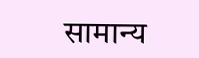सामान्य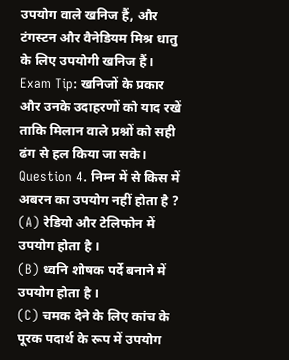उपयोग वाले खनिज हैं, और टंगस्टन और वैनेडियम मिश्र धातु के लिए उपयोगी खनिज हैं।
Exam Tip: खनिजों के प्रकार और उनके उदाहरणों को याद रखें ताकि मिलान वाले प्रश्नों को सही ढंग से हल किया जा सके।
Question 4. निम्न में से किस में अबरन का उपयोग नहीं होता है ?
(A) रेडियो और टेलिफोन में उपयोग होता है ।
(B) ध्वनि शोषक पर्दे बनाने में उपयोग होता है ।
(C) चमक देने के लिए कांच के पूरक पदार्थ के रूप में उपयोग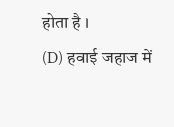होता है ।
(D) हवाई जहाज में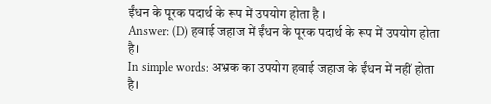ईंधन के पूरक पदार्थ के रूप में उपयोग होता है ।
Answer: (D) हवाई जहाज में ईंधन के पूरक पदार्थ के रूप में उपयोग होता है।
In simple words: अभ्रक का उपयोग हवाई जहाज के ईंधन में नहीं होता है।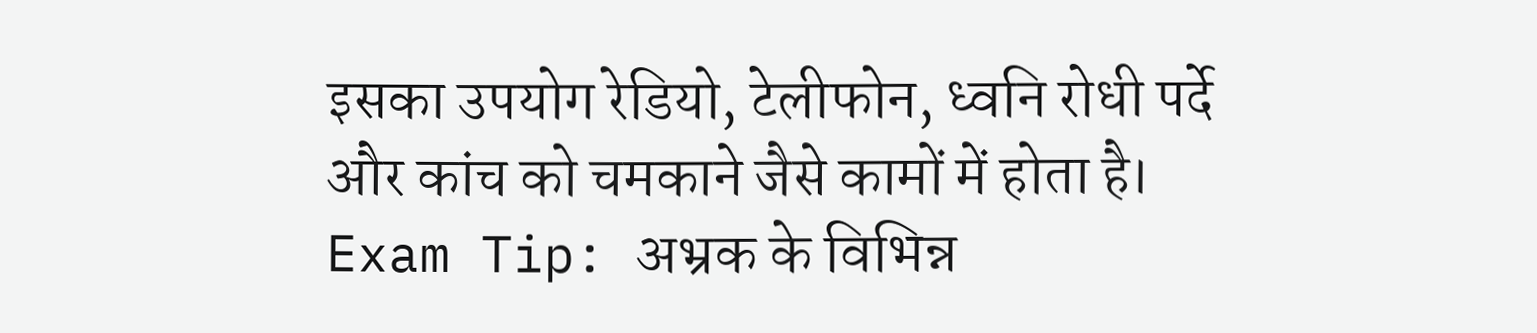इसका उपयोग रेडियो, टेलीफोन, ध्वनि रोधी पर्दे और कांच को चमकाने जैसे कामों में होता है।
Exam Tip: अभ्रक के विभिन्न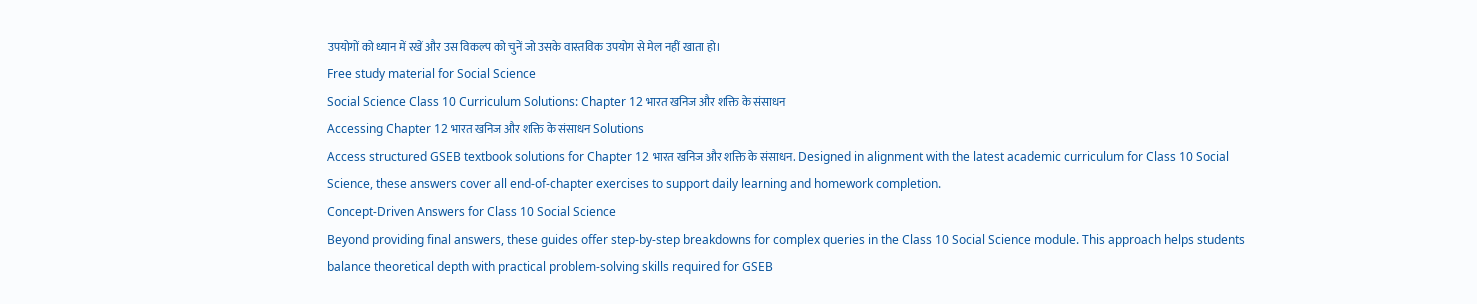उपयोगों को ध्यान में रखें और उस विकल्प को चुनें जो उसके वास्तविक उपयोग से मेल नहीं खाता हो।
Free study material for Social Science
Social Science Class 10 Curriculum Solutions: Chapter 12 भारत खनिज और शक्ति के संसाधन
Accessing Chapter 12 भारत खनिज और शक्ति के संसाधन Solutions
Access structured GSEB textbook solutions for Chapter 12 भारत खनिज और शक्ति के संसाधन. Designed in alignment with the latest academic curriculum for Class 10 Social Science, these answers cover all end-of-chapter exercises to support daily learning and homework completion.
Concept-Driven Answers for Class 10 Social Science
Beyond providing final answers, these guides offer step-by-step breakdowns for complex queries in the Class 10 Social Science module. This approach helps students balance theoretical depth with practical problem-solving skills required for GSEB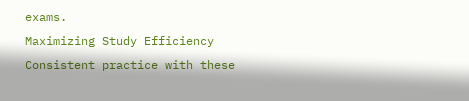exams.
Maximizing Study Efficiency
Consistent practice with these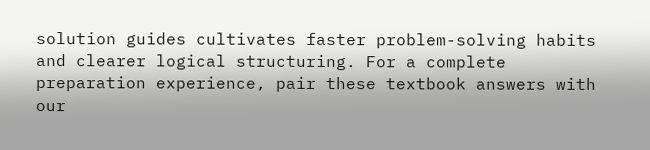solution guides cultivates faster problem-solving habits and clearer logical structuring. For a complete preparation experience, pair these textbook answers with our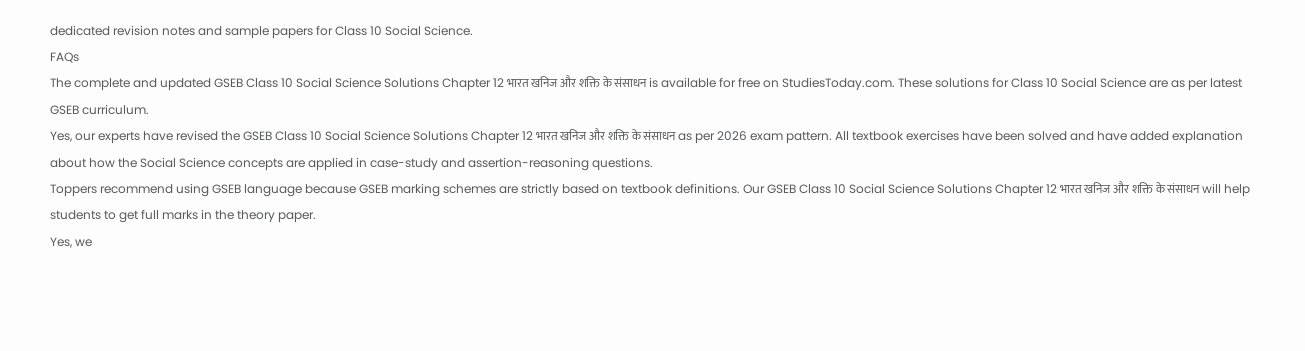dedicated revision notes and sample papers for Class 10 Social Science.
FAQs
The complete and updated GSEB Class 10 Social Science Solutions Chapter 12 भारत खनिज और शक्ति के संसाधन is available for free on StudiesToday.com. These solutions for Class 10 Social Science are as per latest GSEB curriculum.
Yes, our experts have revised the GSEB Class 10 Social Science Solutions Chapter 12 भारत खनिज और शक्ति के संसाधन as per 2026 exam pattern. All textbook exercises have been solved and have added explanation about how the Social Science concepts are applied in case-study and assertion-reasoning questions.
Toppers recommend using GSEB language because GSEB marking schemes are strictly based on textbook definitions. Our GSEB Class 10 Social Science Solutions Chapter 12 भारत खनिज और शक्ति के संसाधन will help students to get full marks in the theory paper.
Yes, we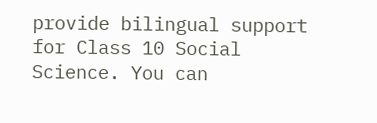provide bilingual support for Class 10 Social Science. You can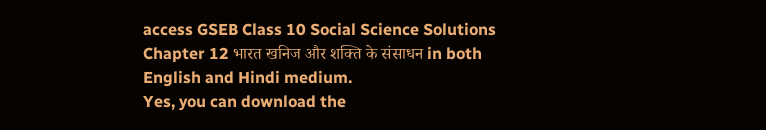access GSEB Class 10 Social Science Solutions Chapter 12 भारत खनिज और शक्ति के संसाधन in both English and Hindi medium.
Yes, you can download the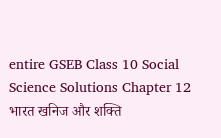entire GSEB Class 10 Social Science Solutions Chapter 12 भारत खनिज और शक्ति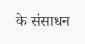के संसाधन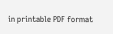in printable PDF format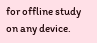for offline study on any device.